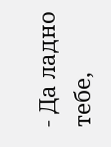- Да ладно тебе,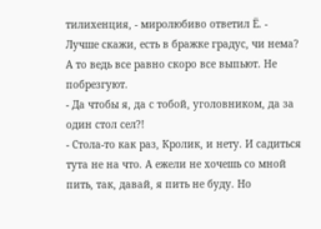тилихенция, - миролюбиво ответил Ё. - Лучше скажи, есть в бражке градус, чи нема? А то ведь все равно скоро все выпьют. Не побрезгуют.
- Да чтобы я, да с тобой, уголовником, да за один стол сел?!
- Стола-то как раз, Кролик, и нету. И садиться тута не на что. А ежели не хочешь со мной пить, так, давай, я пить не буду. Но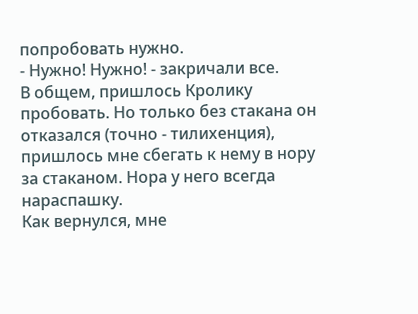попробовать нужно.
- Нужно! Нужно! - закричали все.
В общем, пришлось Кролику пробовать. Но только без стакана он отказался (точно - тилихенция), пришлось мне сбегать к нему в нору за стаканом. Нора у него всегда нараспашку.
Как вернулся, мне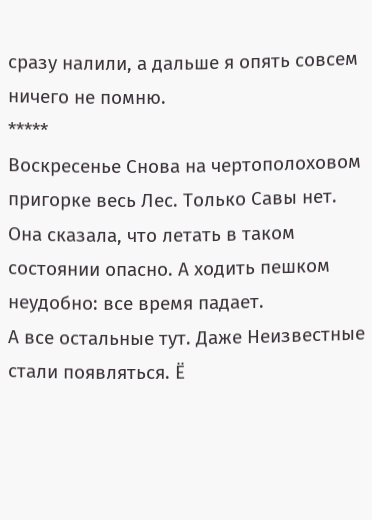сразу налили, а дальше я опять совсем ничего не помню.
*****
Воскресенье Снова на чертополоховом пригорке весь Лес. Только Савы нет. Она сказала, что летать в таком состоянии опасно. А ходить пешком неудобно: все время падает.
А все остальные тут. Даже Неизвестные стали появляться. Ё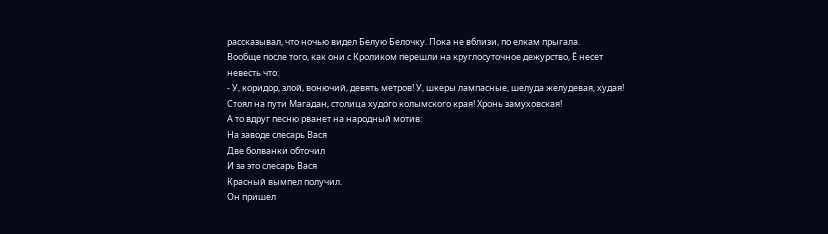рассказывал, что ночью видел Белую Белочку. Пока не вблизи, по елкам прыгала.
Вообще после того, как они с Кроликом перешли на круглосуточное дежурство, Ё несет невесть что:
- У, коридор, злой, вонючий, девять метров! У, шкеры лампасные, шелуда желудевая, худая! Стоял на пути Магадан, столица худого колымского края! Хронь замуховская!
А то вдруг песню рванет на народный мотив:
На заводе слесарь Вася
Две болванки обточил
И за это слесарь Вася
Красный вымпел получил.
Он пришел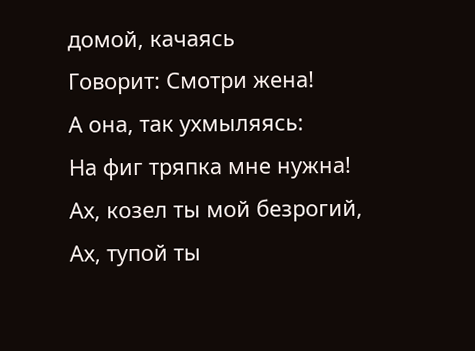домой, качаясь
Говорит: Смотри жена!
А она, так ухмыляясь:
На фиг тряпка мне нужна!
Ах, козел ты мой безрогий,
Ах, тупой ты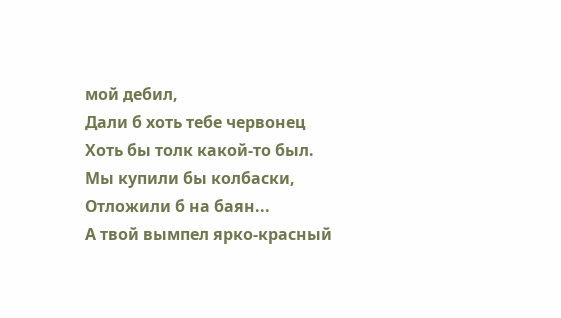мой дебил,
Дали б хоть тебе червонец
Хоть бы толк какой-то был.
Мы купили бы колбаски,
Отложили б на баян...
А твой вымпел ярко-красный